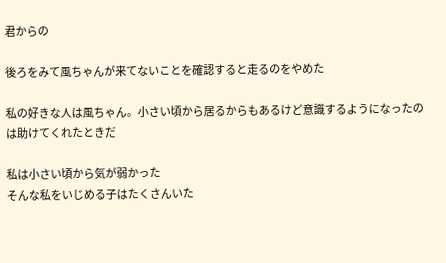君からの

後ろをみて風ちゃんが来てないことを確認すると走るのをやめた

私の好きな人は風ちゃん。小さい頃から居るからもあるけど意識するようになったのは助けてくれたときだ

私は小さい頃から気が弱かった
そんな私をいじめる子はたくさんいた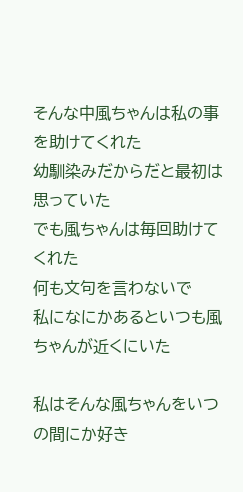そんな中風ちゃんは私の事を助けてくれた
幼馴染みだからだと最初は思っていた
でも風ちゃんは毎回助けてくれた
何も文句を言わないで
私になにかあるといつも風ちゃんが近くにいた

私はそんな風ちゃんをいつの間にか好き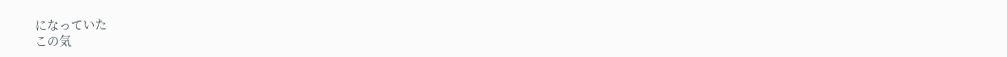になっていた
この気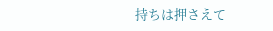持ちは押さえて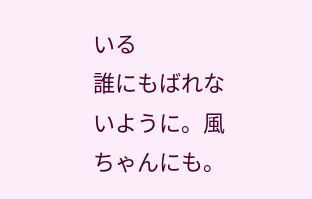いる
誰にもばれないように。風ちゃんにも。